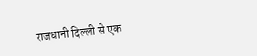राजधानी दिल्ली से एक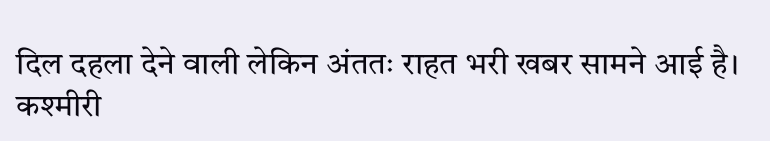दिल दहला देने वाली लेकिन अंततः राहत भरी खबर सामने आई है। कश्मीरी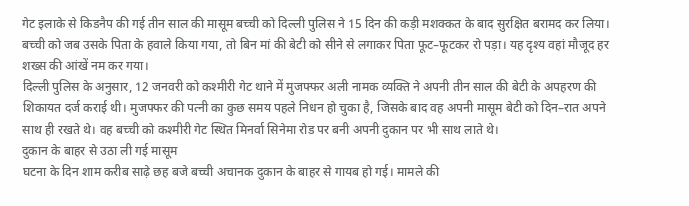गेट इलाके से किडनैप की गई तीन साल की मासूम बच्ची को दिल्ली पुलिस ने 15 दिन की कड़ी मशक्कत के बाद सुरक्षित बरामद कर लिया। बच्ची को जब उसके पिता के हवाले किया गया, तो बिन मां की बेटी को सीने से लगाकर पिता फूट–फूटकर रो पड़ा। यह दृश्य वहां मौजूद हर शख्स की आंखें नम कर गया।
दिल्ली पुलिस के अनुसार, 12 जनवरी को कश्मीरी गेट थाने में मुजफ्फर अली नामक व्यक्ति ने अपनी तीन साल की बेटी के अपहरण की शिकायत दर्ज कराई थी। मुजफ्फर की पत्नी का कुछ समय पहले निधन हो चुका है, जिसके बाद वह अपनी मासूम बेटी को दिन–रात अपने साथ ही रखते थे। वह बच्ची को कश्मीरी गेट स्थित मिनर्वा सिनेमा रोड पर बनी अपनी दुकान पर भी साथ लाते थे।
दुकान के बाहर से उठा ली गई मासूम
घटना के दिन शाम करीब साढ़े छह बजे बच्ची अचानक दुकान के बाहर से गायब हो गई। मामले की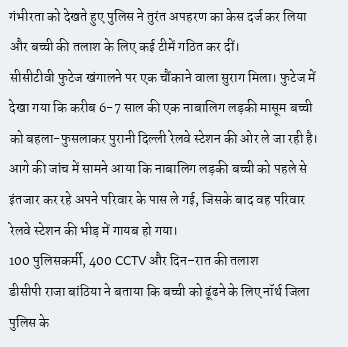गंभीरता को देखते हुए पुलिस ने तुरंत अपहरण का केस दर्ज कर लिया और बच्ची की तलाश के लिए कई टीमें गठित कर दीं।
सीसीटीवी फुटेज खंगालने पर एक चौंकाने वाला सुराग मिला। फुटेज में देखा गया कि करीब 6-7 साल की एक नाबालिग लड़की मासूम बच्ची को बहला-फुसलाकर पुरानी दिल्ली रेलवे स्टेशन की ओर ले जा रही है। आगे की जांच में सामने आया कि नाबालिग लड़की बच्ची को पहले से इंतजार कर रहे अपने परिवार के पास ले गई, जिसके बाद वह परिवार रेलवे स्टेशन की भीड़ में गायब हो गया।
100 पुलिसकर्मी, 400 CCTV और दिन–रात की तलाश
डीसीपी राजा बांठिया ने बताया कि बच्ची को ढूंढने के लिए नॉर्थ जिला पुलिस के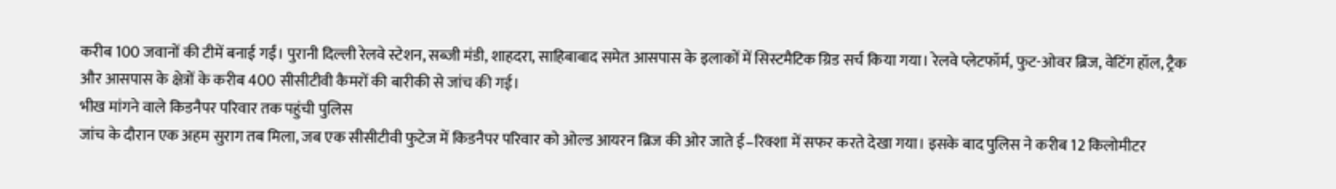करीब 100 जवानों की टीमें बनाई गईं। पुरानी दिल्ली रेलवे स्टेशन, सब्जी मंडी, शाहदरा, साहिबाबाद समेत आसपास के इलाकों में सिस्टमैटिक ग्रिड सर्च किया गया। रेलवे प्लेटफॉर्म, फुट-ओवर ब्रिज, वेटिंग हॉल, ट्रैक और आसपास के क्षेत्रों के करीब 400 सीसीटीवी कैमरों की बारीकी से जांच की गई।
भीख मांगने वाले किडनैपर परिवार तक पहुंची पुलिस
जांच के दौरान एक अहम सुराग तब मिला, जब एक सीसीटीवी फुटेज में किडनैपर परिवार को ओल्ड आयरन ब्रिज की ओर जाते ई–रिक्शा में सफर करते देखा गया। इसके बाद पुलिस ने करीब 12 किलोमीटर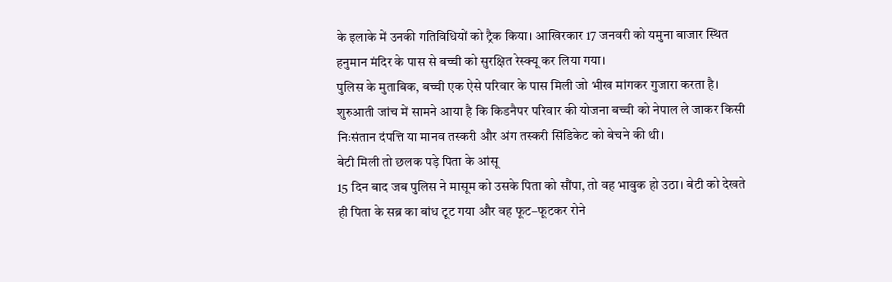के इलाके में उनकी गतिविधियों को ट्रैक किया। आखिरकार 17 जनवरी को यमुना बाजार स्थित हनुमान मंदिर के पास से बच्ची को सुरक्षित रेस्क्यू कर लिया गया।
पुलिस के मुताबिक, बच्ची एक ऐसे परिवार के पास मिली जो भीख मांगकर गुजारा करता है। शुरुआती जांच में सामने आया है कि किडनैपर परिवार की योजना बच्ची को नेपाल ले जाकर किसी निःसंतान दंपत्ति या मानव तस्करी और अंग तस्करी सिंडिकेट को बेचने की थी।
बेटी मिली तो छलक पड़े पिता के आंसू
15 दिन बाद जब पुलिस ने मासूम को उसके पिता को सौंपा, तो वह भावुक हो उठा। बेटी को देखते ही पिता के सब्र का बांध टूट गया और वह फूट–फूटकर रोने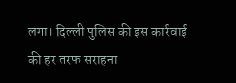लगा। दिल्ली पुलिस की इस कार्रवाई की हर तरफ सराहना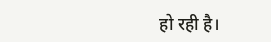हो रही है।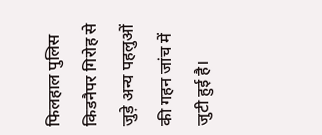फिलहाल पुलिस किडनैपर गिरोह से जुड़े अन्य पहलुओं की गहन जांच में जुटी हुई है।